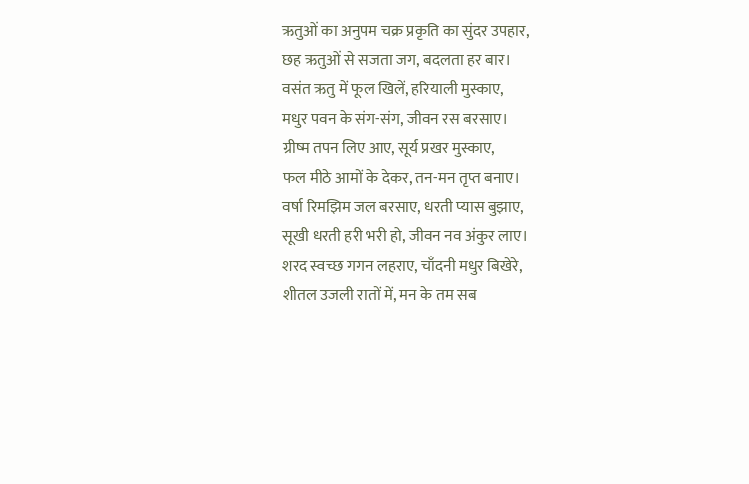ऋतुओं का अनुपम चक्र प्रकृति का सुंदर उपहार,
छह ऋतुओं से सजता जग, बदलता हर बार।
वसंत ऋतु में फूल खिलें, हरियाली मुस्काए,
मधुर पवन के संग-संग, जीवन रस बरसाए।
ग्रीष्म तपन लिए आए, सूर्य प्रखर मुस्काए,
फल मीठे आमों के देकर, तन-मन तृप्त बनाए।
वर्षा रिमझिम जल बरसाए, धरती प्यास बुझाए,
सूखी धरती हरी भरी हो, जीवन नव अंकुर लाए।
शरद स्वच्छ गगन लहराए, चाँदनी मधुर बिखेरे,
शीतल उजली रातों में, मन के तम सब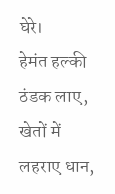घेरे।
हेमंत हल्की ठंडक लाए, खेतों में लहराए धान,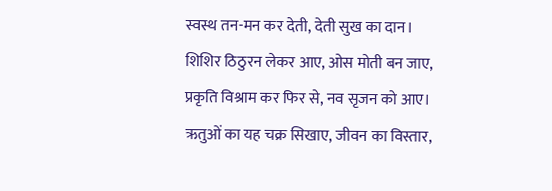स्वस्थ तन-मन कर देती, देती सुख का दान।
शिशिर ठिठुरन लेकर आए, ओस मोती बन जाए,
प्रकृति विश्राम कर फिर से, नव सृजन को आए।
ऋतुओं का यह चक्र सिखाए, जीवन का विस्तार,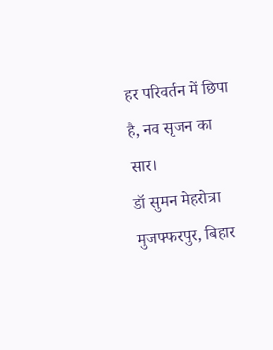हर परिवर्तन में छिपा है, नव सृजन का सार।
डॉ सुमन मेहरोत्रा
मुजफ्फरपुर, बिहार